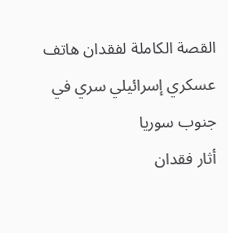القصة الكاملة لفقدان هاتف عسكري إسرائيلي سري في جنوب سوريا
أثار فقدان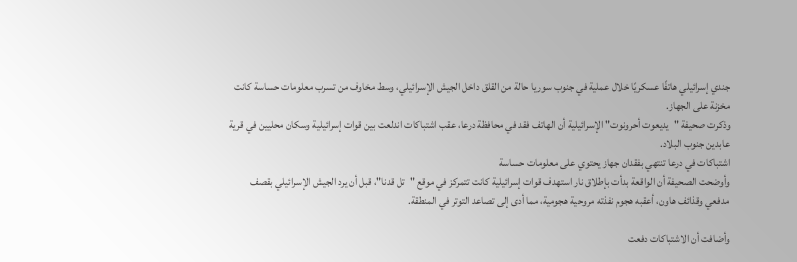جندي إسرائيلي هاتفًا عسكريًا خلال عملية في جنوب سوريا حالة من القلق داخل الجيش الإسرائيلي، وسط مخاوف من تسرب معلومات حساسة كانت مخزنة على الجهاز.
وذكرت صحيفة "يديعوت أحرونوت" الإسرائيلية أن الهاتف فقد في محافظة درعا، عقب اشتباكات اندلعت بين قوات إسرائيلية وسكان محليين في قرية عابدين جنوب البلاد.
اشتباكات في درعا تنتهي بفقدان جهاز يحتوي على معلومات حساسة
وأوضحت الصحيفة أن الواقعة بدأت بإطلاق نار استهدف قوات إسرائيلية كانت تتمركز في موقع "تل قدنا"، قبل أن يرد الجيش الإسرائيلي بقصف مدفعي وقذائف هاون، أعقبه هجوم نفذته مروحية هجومية، مما أدى إلى تصاعد التوتر في المنطقة.

وأضافت أن الاشتباكات دفعت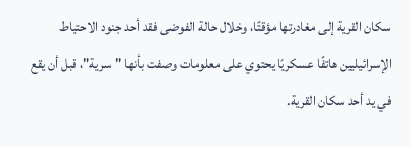سكان القرية إلى مغادرتها مؤقتًا، وخلال حالة الفوضى فقد أحد جنود الاحتياط الإسرائيليين هاتفًا عسكريًا يحتوي على معلومات وصفت بأنها "سرية"، قبل أن يقع في يد أحد سكان القرية.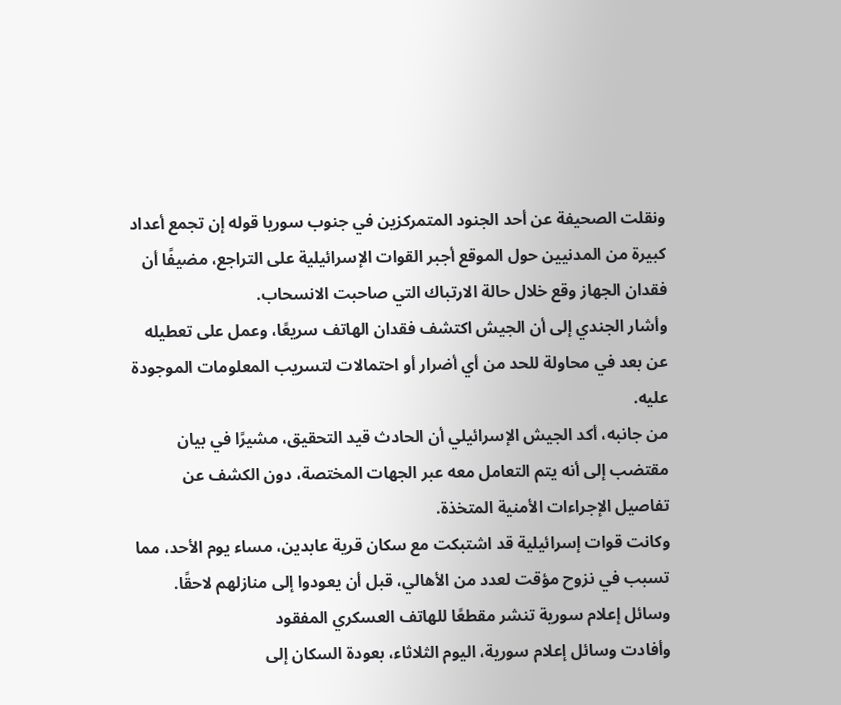ونقلت الصحيفة عن أحد الجنود المتمركزين في جنوب سوريا قوله إن تجمع أعداد كبيرة من المدنيين حول الموقع أجبر القوات الإسرائيلية على التراجع، مضيفًا أن فقدان الجهاز وقع خلال حالة الارتباك التي صاحبت الانسحاب.
وأشار الجندي إلى أن الجيش اكتشف فقدان الهاتف سريعًا، وعمل على تعطيله عن بعد في محاولة للحد من أي أضرار أو احتمالات لتسريب المعلومات الموجودة عليه.
من جانبه، أكد الجيش الإسرائيلي أن الحادث قيد التحقيق، مشيرًا في بيان مقتضب إلى أنه يتم التعامل معه عبر الجهات المختصة، دون الكشف عن تفاصيل الإجراءات الأمنية المتخذة.
وكانت قوات إسرائيلية قد اشتبكت مع سكان قرية عابدين، مساء يوم الأحد، مما تسبب في نزوح مؤقت لعدد من الأهالي، قبل أن يعودوا إلى منازلهم لاحقًا.
وسائل إعلام سورية تنشر مقطعًا للهاتف العسكري المفقود
وأفادت وسائل إعلام سورية، اليوم الثلاثاء، بعودة السكان إلى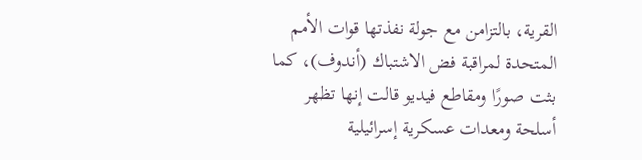القرية، بالتزامن مع جولة نفذتها قوات الأمم المتحدة لمراقبة فض الاشتباك (أندوف)، كما بثت صورًا ومقاطع فيديو قالت إنها تظهر أسلحة ومعدات عسكرية إسرائيلية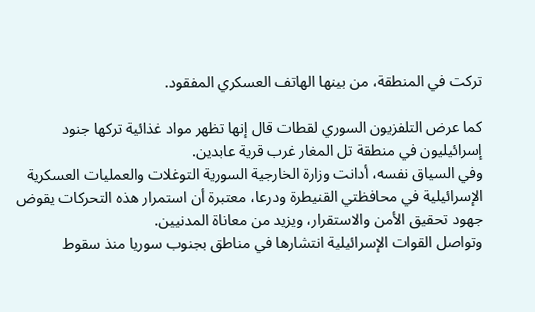تركت في المنطقة، من بينها الهاتف العسكري المفقود.

كما عرض التلفزيون السوري لقطات قال إنها تظهر مواد غذائية تركها جنود إسرائيليون في منطقة تل المغار غرب قرية عابدين.
وفي السياق نفسه، أدانت وزارة الخارجية السورية التوغلات والعمليات العسكرية الإسرائيلية في محافظتي القنيطرة ودرعا، معتبرة أن استمرار هذه التحركات يقوض جهود تحقيق الأمن والاستقرار، ويزيد من معاناة المدنيين.
وتواصل القوات الإسرائيلية انتشارها في مناطق بجنوب سوريا منذ سقوط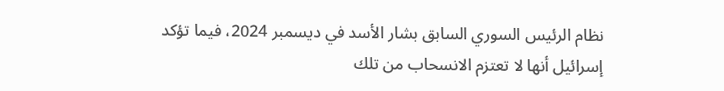نظام الرئيس السوري السابق بشار الأسد في ديسمبر 2024، فيما تؤكد إسرائيل أنها لا تعتزم الانسحاب من تلك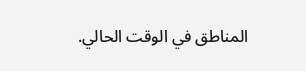المناطق في الوقت الحالي.